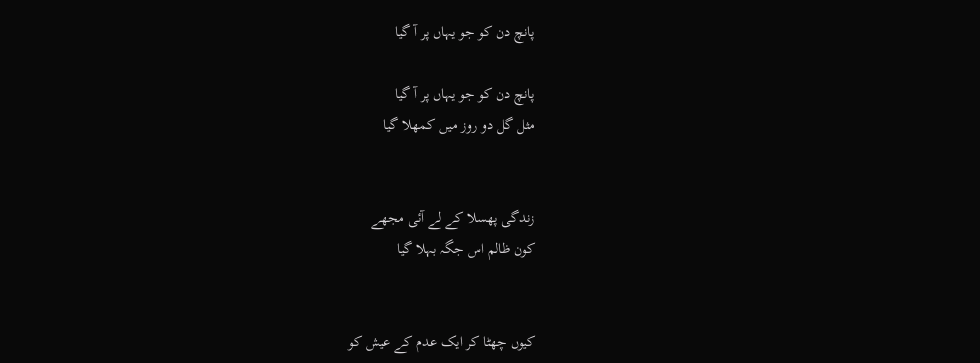پانچ دن کو جو یہاں پر آ گیا

پانچ دن کو جو یہاں پر آ گیا
مثل گل دو روز میں کمھلا گیا


زندگی پھسلا کے لے آئی مجھے
کون ظالم اس جگہ بہلا گیا


کیوں چھٹا کر ایک عدم کے عیش کو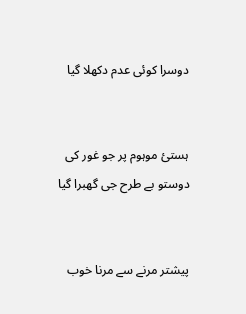دوسرا کوئی عدم دکھلا گیا


ہستئ موہوم پر جو غور کی
دوستو بے طرح جی گھبرا گیا


پیشتر مرنے سے مرنا خوب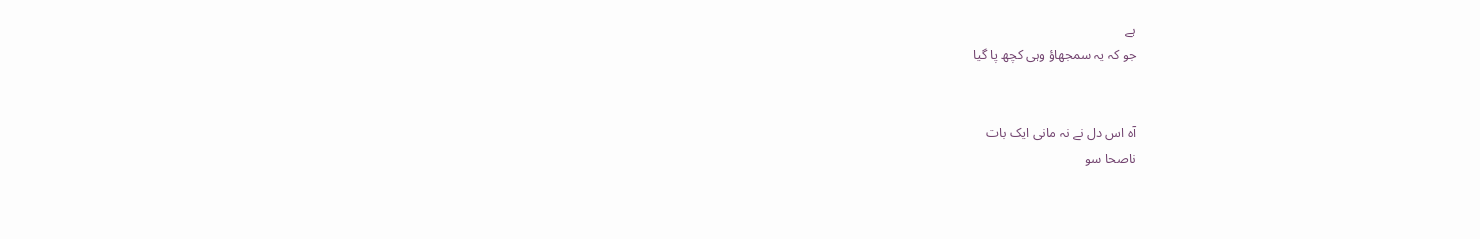ہے
جو کہ یہ سمجھاؤ وہی کچھ پا گیا


آہ اس دل نے نہ مانی ایک بات
ناصحا سو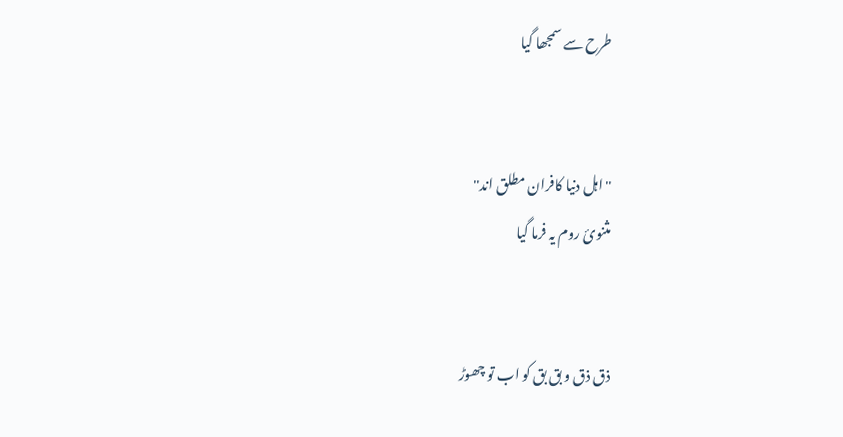طرح سے سمجھا گیا


''اہل دنیا کافران مطلق اند''
مثنویٔ روم یہ فرما گیا


ذق ذق‌ و بق بق کو اب تو چھوڑ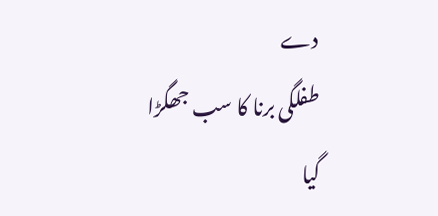دے
طفلگی برنا کا سب جھگڑا گیا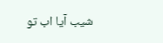شیب آیا اب تو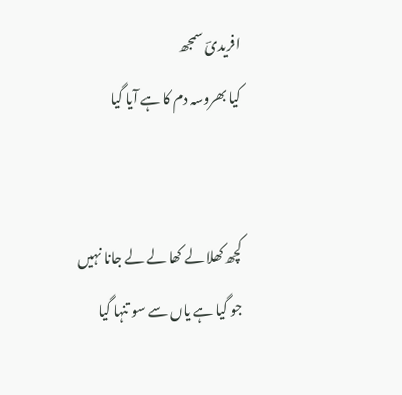افریدیؔ سمجھ
کیا بھروسہ دم کا ہے آیا گیا


کچھ کھلا لے کھا لے لے جانا نہیں
جو گیا ہے یاں سے سو تنہا گیا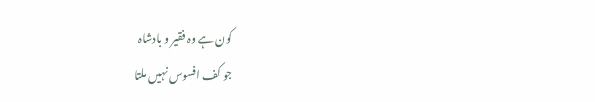کون ہے وہ فقیر و بادشاہ
جو کف افسوس نہیں ملتا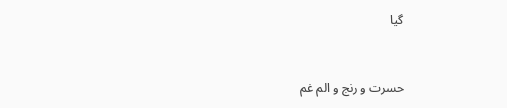گیا


حسرت‌ و رنج و الم غم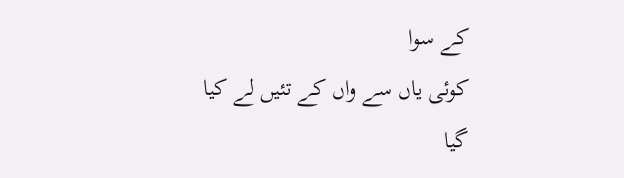کے سوا
کوئی یاں سے واں کے تئیں لے کیا گیا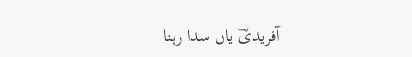آفریدیؔ یاں سدا رہنا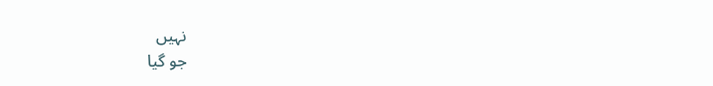نہیں
جو گیا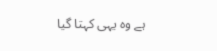ہے وہ یہی کہتا گیا